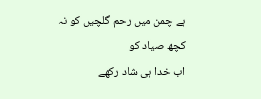ہے چمن میں رحم گلچیں کو نہ کچھ صیاد کو
اب خدا ہی شاد رکھے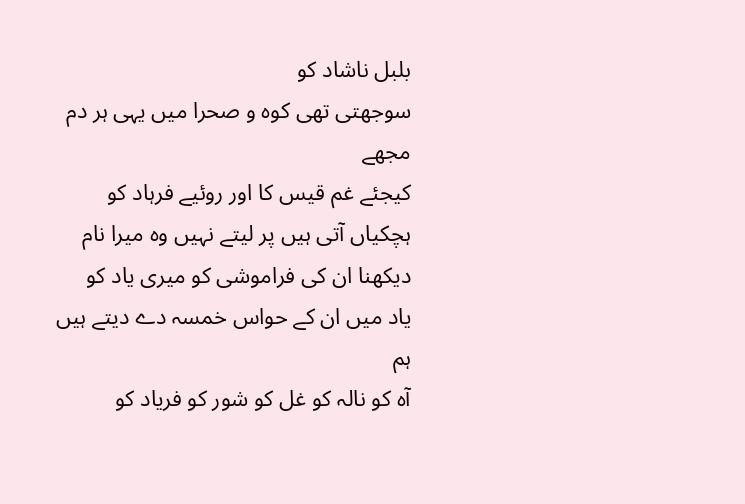بلبل ناشاد کو
سوجھتی تھی کوہ و صحرا میں یہی ہر دم مجھے
کیجئے غم قیس کا اور روئیے فرہاد کو
ہچکیاں آتی ہیں پر لیتے نہیں وہ میرا نام
دیکھنا ان کی فراموشی کو میری یاد کو
یاد میں ان کے حواس خمسہ دے دیتے ہیں ہم
آہ کو نالہ کو غل کو شور کو فریاد کو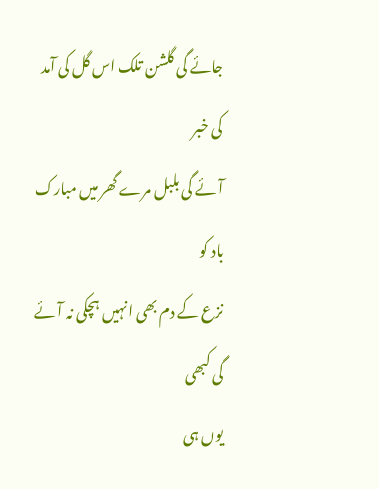جائے گی گلشن تلک اس گل کی آمد کی خبر
آئے گی بلبل مرے گھر میں مبارک باد کو
نزع کے دم بھی انہیں ہچکی نہ آئے گی کبھی
یوں ہی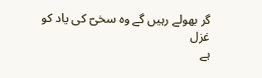گر بھولے رہیں گے وہ سخیؔ کی یاد کو
غزل
ہے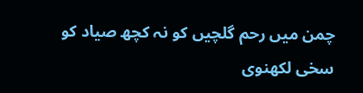چمن میں رحم گلچیں کو نہ کچھ صیاد کو
سخی لکھنوی